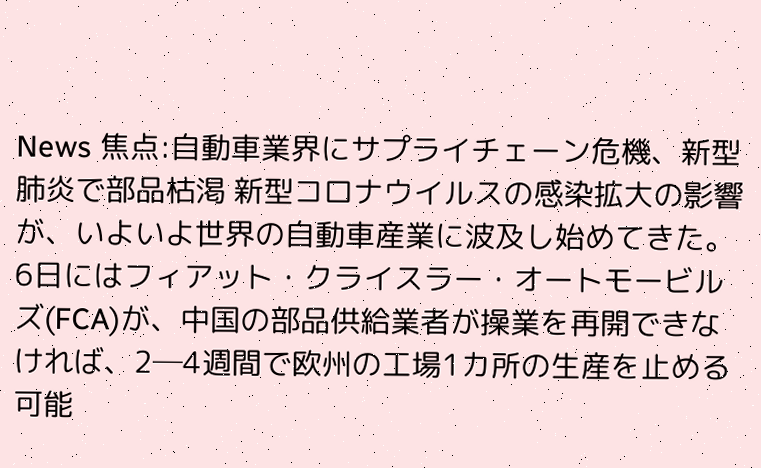News 焦点:自動車業界にサプライチェーン危機、新型肺炎で部品枯渇 新型コロナウイルスの感染拡大の影響が、いよいよ世界の自動車産業に波及し始めてきた。6日にはフィアット・クライスラー・オートモービルズ(FCA)が、中国の部品供給業者が操業を再開できなければ、2─4週間で欧州の工場1カ所の生産を止める可能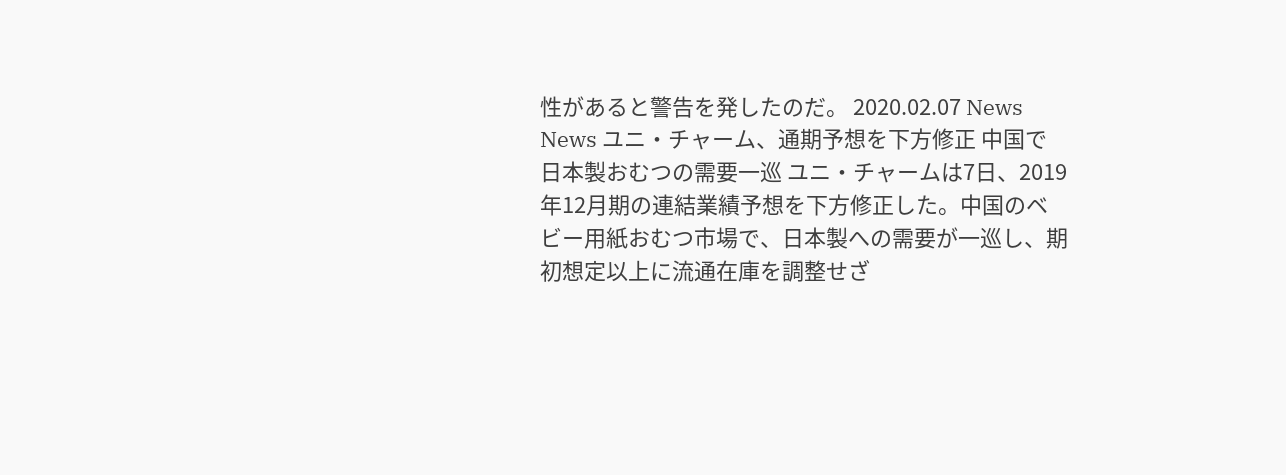性があると警告を発したのだ。 2020.02.07 News
News ユニ・チャーム、通期予想を下方修正 中国で日本製おむつの需要一巡 ユニ・チャームは7日、2019年12月期の連結業績予想を下方修正した。中国のベビー用紙おむつ市場で、日本製への需要が一巡し、期初想定以上に流通在庫を調整せざ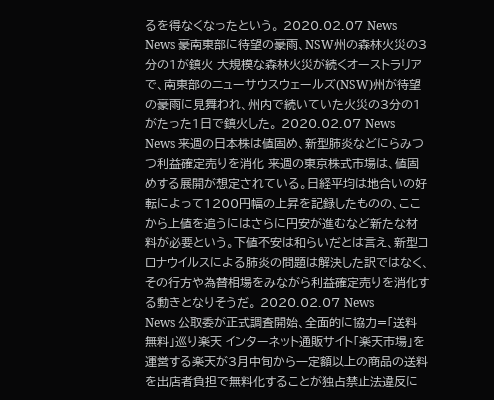るを得なくなったという。 2020.02.07 News
News 豪南東部に待望の豪雨、NSW州の森林火災の3分の1が鎮火 大規模な森林火災が続くオーストラリアで、南東部のニューサウスウェールズ(NSW)州が待望の豪雨に見舞われ、州内で続いていた火災の3分の1がたった1日で鎮火した。 2020.02.07 News
News 来週の日本株は値固め、新型肺炎などにらみつつ利益確定売りを消化 来週の東京株式市場は、値固めする展開が想定されている。日経平均は地合いの好転によって1200円幅の上昇を記録したものの、ここから上値を追うにはさらに円安が進むなど新たな材料が必要という。下値不安は和らいだとは言え、新型コロナウイルスによる肺炎の問題は解決した訳ではなく、その行方や為替相場をみながら利益確定売りを消化する動きとなりそうだ。 2020.02.07 News
News 公取委が正式調査開始、全面的に協力=「送料無料」巡り楽天 インターネット通販サイト「楽天市場」を運営する楽天が3月中旬から一定額以上の商品の送料を出店者負担で無料化することが独占禁止法違反に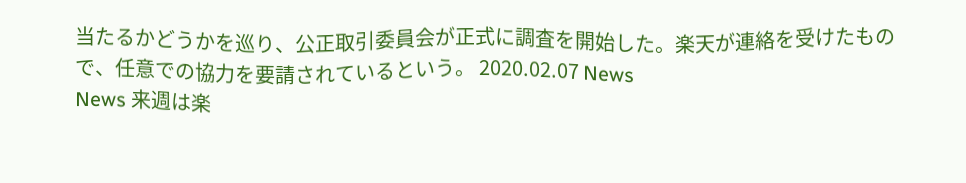当たるかどうかを巡り、公正取引委員会が正式に調査を開始した。楽天が連絡を受けたもので、任意での協力を要請されているという。 2020.02.07 News
News 来週は楽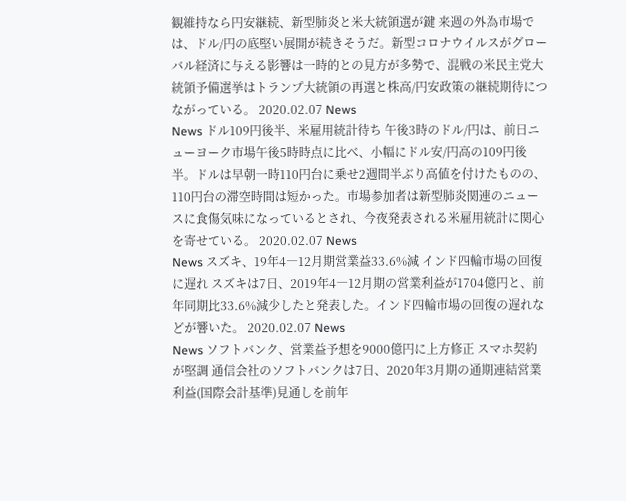観維持なら円安継続、新型肺炎と米大統領選が鍵 来週の外為市場では、ドル/円の底堅い展開が続きそうだ。新型コロナウイルスがグローバル経済に与える影響は一時的との見方が多勢で、混戦の米民主党大統領予備選挙はトランプ大統領の再選と株高/円安政策の継続期待につながっている。 2020.02.07 News
News ドル109円後半、米雇用統計待ち 午後3時のドル/円は、前日ニューヨーク市場午後5時時点に比べ、小幅にドル安/円高の109円後半。ドルは早朝一時110円台に乗せ2週間半ぶり高値を付けたものの、110円台の滞空時間は短かった。市場参加者は新型肺炎関連のニュースに食傷気味になっているとされ、今夜発表される米雇用統計に関心を寄せている。 2020.02.07 News
News スズキ、19年4―12月期営業益33.6%減 インド四輪市場の回復に遅れ スズキは7日、2019年4―12月期の営業利益が1704億円と、前年同期比33.6%減少したと発表した。インド四輪市場の回復の遅れなどが響いた。 2020.02.07 News
News ソフトバンク、営業益予想を9000億円に上方修正 スマホ契約が堅調 通信会社のソフトバンクは7日、2020年3月期の通期連結営業利益(国際会計基準)見通しを前年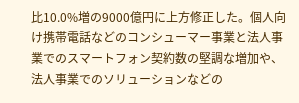比10.0%増の9000億円に上方修正した。個人向け携帯電話などのコンシューマー事業と法人事業でのスマートフォン契約数の堅調な増加や、法人事業でのソリューションなどの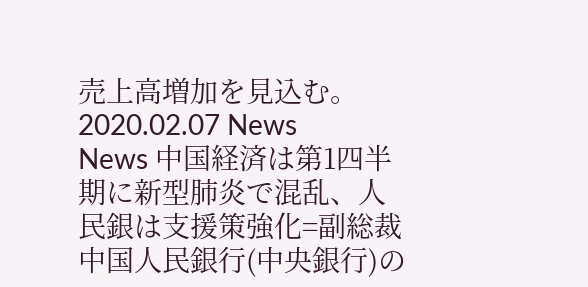売上高増加を見込む。 2020.02.07 News
News 中国経済は第1四半期に新型肺炎で混乱、人民銀は支援策強化=副総裁 中国人民銀行(中央銀行)の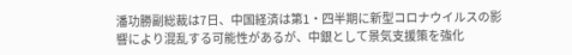潘功勝副総裁は7日、中国経済は第1・四半期に新型コロナウイルスの影響により混乱する可能性があるが、中銀として景気支援策を強化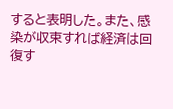すると表明した。また、感染が収束すれば経済は回復す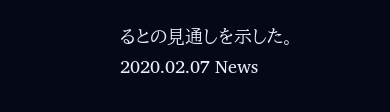るとの見通しを示した。 2020.02.07 News